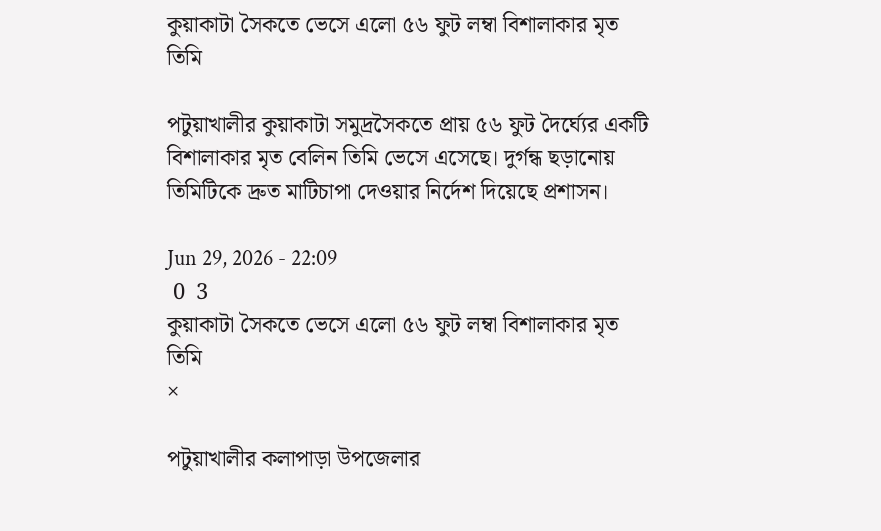কুয়াকাটা সৈকতে ভেসে এলো ৫৬ ফুট লম্বা বিশালাকার মৃত তিমি

পটুয়াখালীর কুয়াকাটা সমুদ্রসৈকতে প্রায় ৫৬ ফুট দৈর্ঘ্যের একটি বিশালাকার মৃত বেলিন তিমি ভেসে এসেছে। দুর্গন্ধ ছড়ানোয় তিমিটিকে দ্রুত মাটিচাপা দেওয়ার নির্দেশ দিয়েছে প্রশাসন।

Jun 29, 2026 - 22:09
 0  3
কুয়াকাটা সৈকতে ভেসে এলো ৫৬ ফুট লম্বা বিশালাকার মৃত তিমি
×

পটুয়াখালীর কলাপাড়া উপজেলার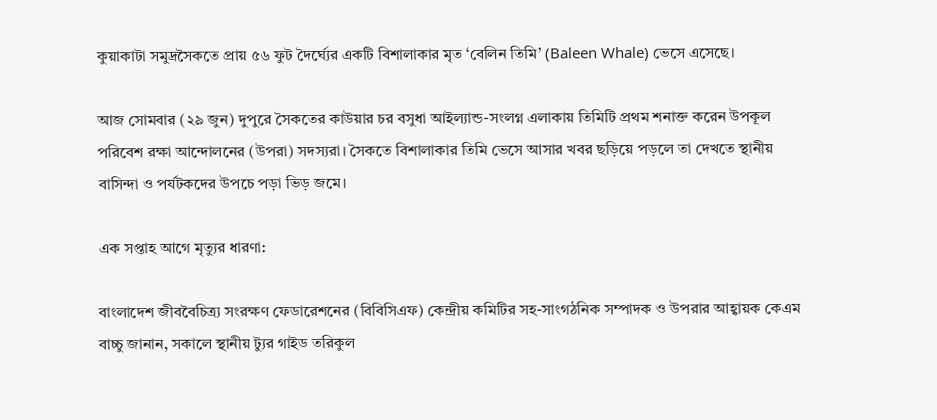কুয়াকাটা সমুদ্রসৈকতে প্রায় ৫৬ ফুট দৈর্ঘ্যের একটি বিশালাকার মৃত ‘বেলিন তিমি’ (Baleen Whale) ভেসে এসেছে।

আজ সোমবার (২৯ জুন) দুপুরে সৈকতের কাউয়ার চর বসুধা আইল্যান্ড-সংলগ্ন এলাকায় তিমিটি প্রথম শনাক্ত করেন উপকূল পরিবেশ রক্ষা আন্দোলনের (উপরা) সদস্যরা। সৈকতে বিশালাকার তিমি ভেসে আসার খবর ছড়িয়ে পড়লে তা দেখতে স্থানীয় বাসিন্দা ও পর্যটকদের উপচে পড়া ভিড় জমে।

এক সপ্তাহ আগে মৃত্যুর ধারণা:

বাংলাদেশ জীববৈচিত্র্য সংরক্ষণ ফেডারেশনের (বিবিসিএফ) কেন্দ্রীয় কমিটির সহ-সাংগঠনিক সম্পাদক ও উপরার আহ্বায়ক কেএম বাচ্চু জানান, সকালে স্থানীয় ট্যুর গাইড তরিকুল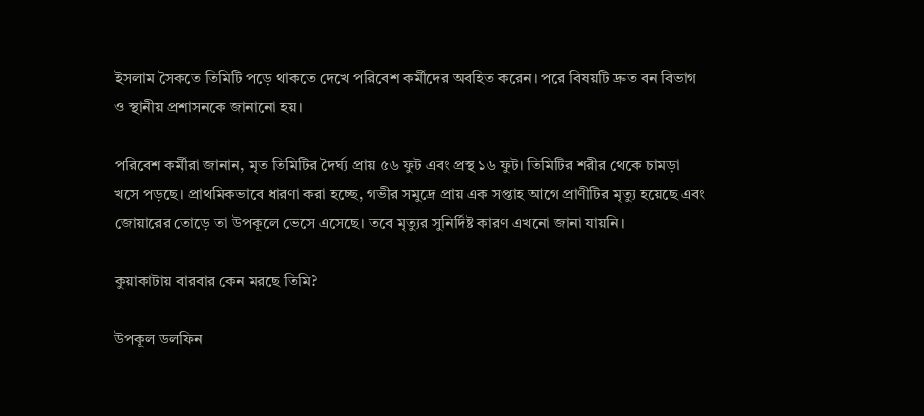ইসলাম সৈকতে তিমিটি পড়ে থাকতে দেখে পরিবেশ কর্মীদের অবহিত করেন। পরে বিষয়টি দ্রুত বন বিভাগ ও স্থানীয় প্রশাসনকে জানানো হয়।

পরিবেশ কর্মীরা জানান, মৃত তিমিটির দৈর্ঘ্য প্রায় ৫৬ ফুট এবং প্রস্থ ১৬ ফুট। তিমিটির শরীর থেকে চামড়া খসে পড়ছে। প্রাথমিকভাবে ধারণা করা হচ্ছে, গভীর সমুদ্রে প্রায় এক সপ্তাহ আগে প্রাণীটির মৃত্যু হয়েছে এবং জোয়ারের তোড়ে তা উপকূলে ভেসে এসেছে। তবে মৃত্যুর সুনির্দিষ্ট কারণ এখনো জানা যায়নি।

কুয়াকাটায় বারবার কেন মরছে তিমি?

উপকূল ডলফিন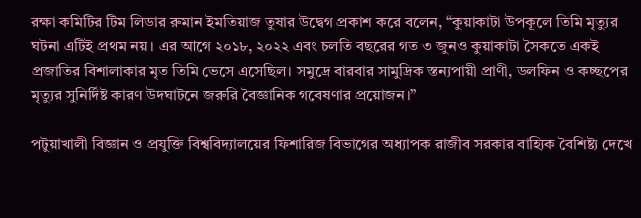রক্ষা কমিটির টিম লিডার রুমান ইমতিয়াজ তুষার উদ্বেগ প্রকাশ করে বলেন, “কুয়াকাটা উপকূলে তিমি মৃত্যুর ঘটনা এটিই প্রথম নয়। এর আগে ২০১৮, ২০২২ এবং চলতি বছরের গত ৩ জুনও কুয়াকাটা সৈকতে একই প্রজাতির বিশালাকার মৃত তিমি ভেসে এসেছিল। সমুদ্রে বারবার সামুদ্রিক স্তন্যপায়ী প্রাণী, ডলফিন ও কচ্ছপের মৃত্যুর সুনির্দিষ্ট কারণ উদঘাটনে জরুরি বৈজ্ঞানিক গবেষণার প্রয়োজন।”

পটুয়াখালী বিজ্ঞান ও প্রযুক্তি বিশ্ববিদ্যালয়ের ফিশারিজ বিভাগের অধ্যাপক রাজীব সরকার বাহ্যিক বৈশিষ্ট্য দেখে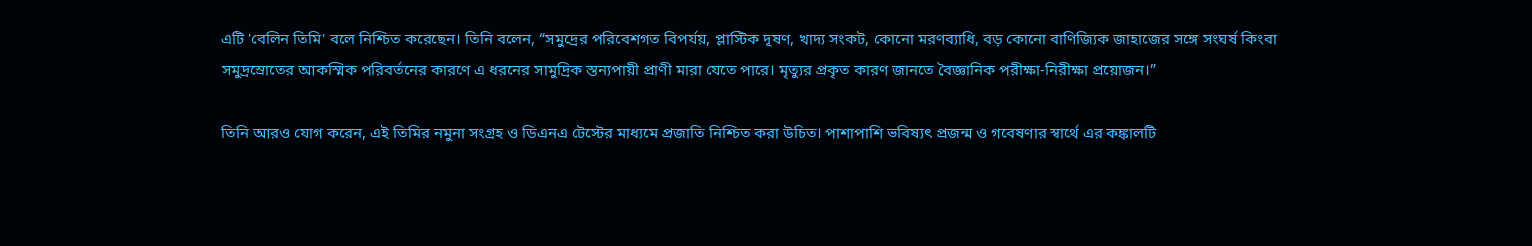এটি 'বেলিন তিমি' বলে নিশ্চিত করেছেন। তিনি বলেন, “সমুদ্রের পরিবেশগত বিপর্যয়, প্লাস্টিক দূষণ, খাদ্য সংকট, কোনো মরণব্যাধি, বড় কোনো বাণিজ্যিক জাহাজের সঙ্গে সংঘর্ষ কিংবা সমুদ্রস্রোতের আকস্মিক পরিবর্তনের কারণে এ ধরনের সামুদ্রিক স্তন্যপায়ী প্রাণী মারা যেতে পারে। মৃত্যুর প্রকৃত কারণ জানতে বৈজ্ঞানিক পরীক্ষা-নিরীক্ষা প্রয়োজন।”

তিনি আরও যোগ করেন, এই তিমির নমুনা সংগ্রহ ও ডিএনএ টেস্টের মাধ্যমে প্রজাতি নিশ্চিত করা উচিত। পাশাপাশি ভবিষ্যৎ প্রজন্ম ও গবেষণার স্বার্থে এর কঙ্কালটি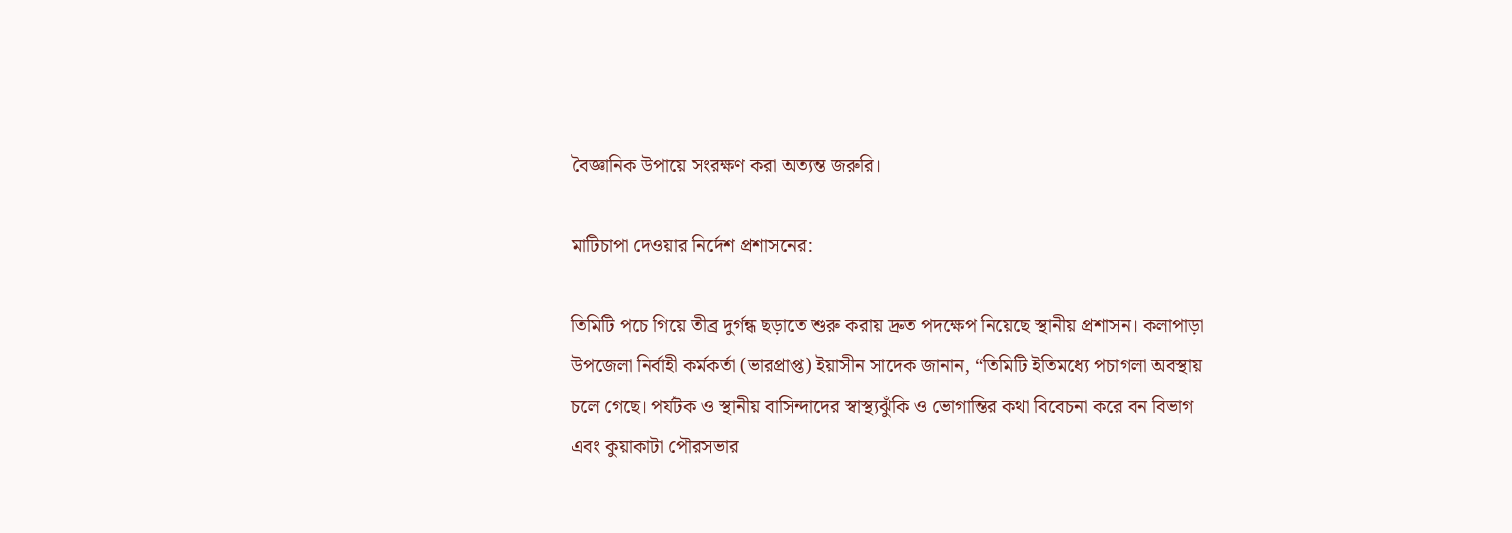বৈজ্ঞানিক উপায়ে সংরক্ষণ করা অত্যন্ত জরুরি।

মাটিচাপা দেওয়ার নির্দেশ প্রশাসনের:

তিমিটি পচে গিয়ে তীব্র দুর্গন্ধ ছড়াতে শুরু করায় দ্রুত পদক্ষেপ নিয়েছে স্থানীয় প্রশাসন। কলাপাড়া উপজেলা নির্বাহী কর্মকর্তা (ভারপ্রাপ্ত) ইয়াসীন সাদেক জানান, “তিমিটি ইতিমধ্যে পচাগলা অবস্থায় চলে গেছে। পর্যটক ও স্থানীয় বাসিন্দাদের স্বাস্থ্যঝুঁকি ও ভোগান্তির কথা বিবেচনা করে বন বিভাগ এবং কুয়াকাটা পৌরসভার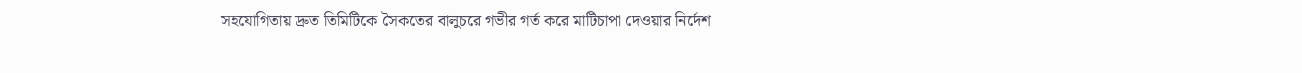সহযোগিতায় দ্রুত তিমিটিকে সৈকতের বালুচরে গভীর গর্ত করে মাটিচাপা দেওয়ার নির্দেশ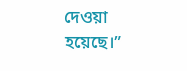দেওয়া হয়েছে।”